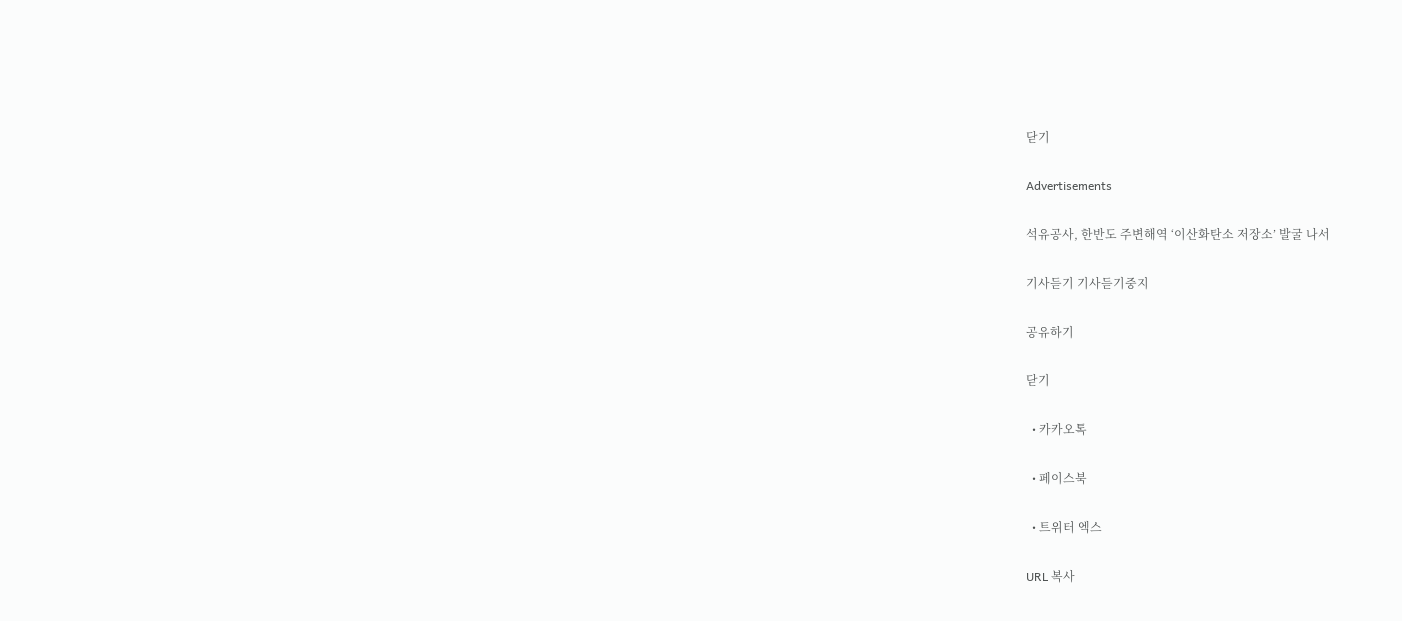닫기

Advertisements

석유공사, 한반도 주변해역 ‘이산화탄소 저장소’ 발굴 나서

기사듣기 기사듣기중지

공유하기

닫기

  • 카카오톡

  • 페이스북

  • 트위터 엑스

URL 복사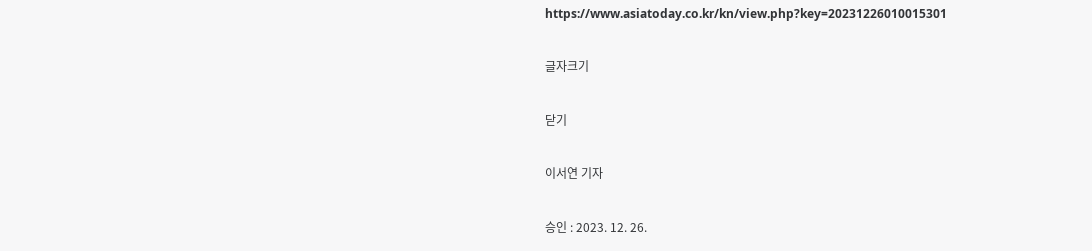https://www.asiatoday.co.kr/kn/view.php?key=20231226010015301

글자크기

닫기

이서연 기자

승인 : 2023. 12. 26.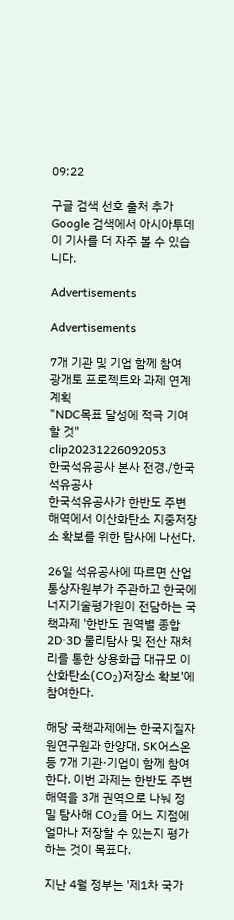09:22

구글 검색 선호 출처 추가 Google 검색에서 아시아투데이 기사를 더 자주 볼 수 있습니다.

Advertisements

Advertisements

7개 기관 및 기업 함께 참여
광개토 프로젝트와 과제 연계 계획
"NDC목표 달성에 적극 기여할 것"
clip20231226092053
한국석유공사 본사 전경./한국석유공사
한국석유공사가 한반도 주변 해역에서 이산화탄소 지중저장소 확보를 위한 탐사에 나선다.

26일 석유공사에 따르면 산업통상자원부가 주관하고 한국에너지기술평가원이 전담하는 국책과제 '한반도 권역별 종합 2D·3D 물리탐사 및 전산 재처리를 통한 상용화급 대규모 이산화탄소(CO₂)저장소 확보'에 참여한다.

해당 국책과제에는 한국지질자원연구원과 한양대, SK어스온 등 7개 기관·기업이 함께 참여한다. 이번 과제는 한반도 주변 해역을 3개 권역으로 나눠 정밀 탐사해 CO₂를 어느 지점에 얼마나 저장할 수 있는지 평가하는 것이 목표다.

지난 4월 정부는 '제1차 국가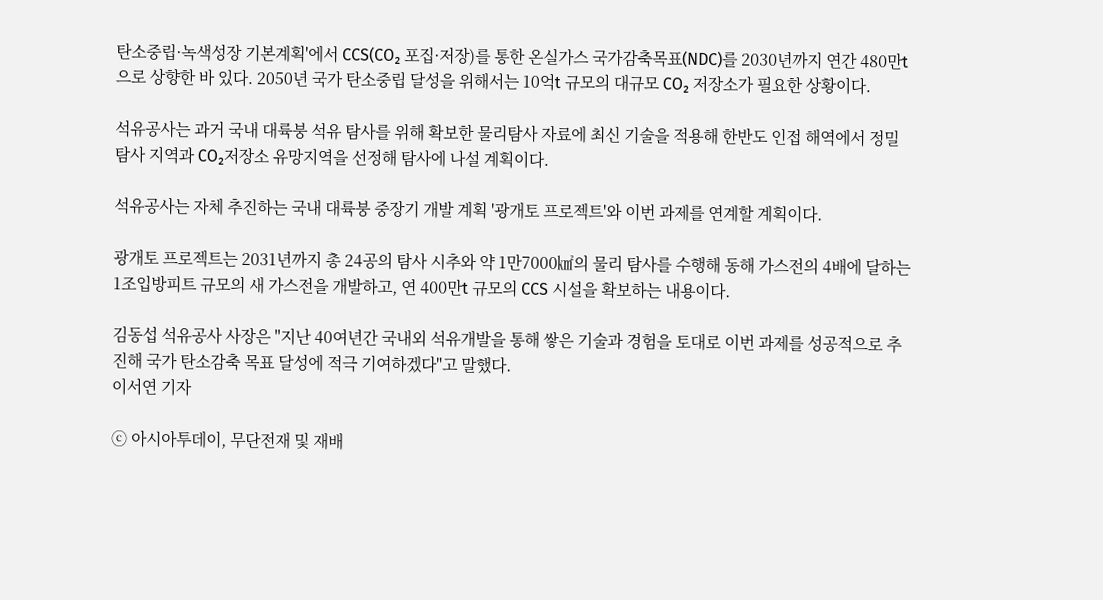탄소중립·녹색성장 기본계획'에서 CCS(CO₂ 포집·저장)를 통한 온실가스 국가감축목표(NDC)를 2030년까지 연간 480만t으로 상향한 바 있다. 2050년 국가 탄소중립 달성을 위해서는 10억t 규모의 대규모 CO₂ 저장소가 필요한 상황이다.

석유공사는 과거 국내 대륙붕 석유 탐사를 위해 확보한 물리탐사 자료에 최신 기술을 적용해 한반도 인접 해역에서 정밀 탐사 지역과 CO₂저장소 유망지역을 선정해 탐사에 나설 계획이다.

석유공사는 자체 추진하는 국내 대륙붕 중장기 개발 계획 '광개토 프로젝트'와 이번 과제를 연계할 계획이다.

광개토 프로젝트는 2031년까지 총 24공의 탐사 시추와 약 1만7000㎢의 물리 탐사를 수행해 동해 가스전의 4배에 달하는 1조입방피트 규모의 새 가스전을 개발하고, 연 400만t 규모의 CCS 시설을 확보하는 내용이다.

김동섭 석유공사 사장은 "지난 40여년간 국내외 석유개발을 통해 쌓은 기술과 경험을 토대로 이번 과제를 성공적으로 추진해 국가 탄소감축 목표 달성에 적극 기여하겠다"고 말했다.
이서연 기자

ⓒ 아시아투데이, 무단전재 및 재배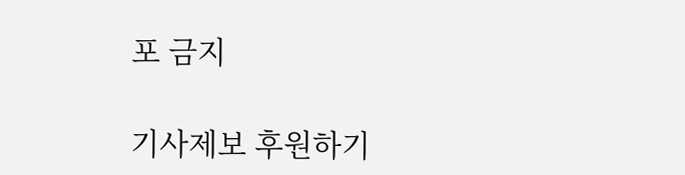포 금지

기사제보 후원하기